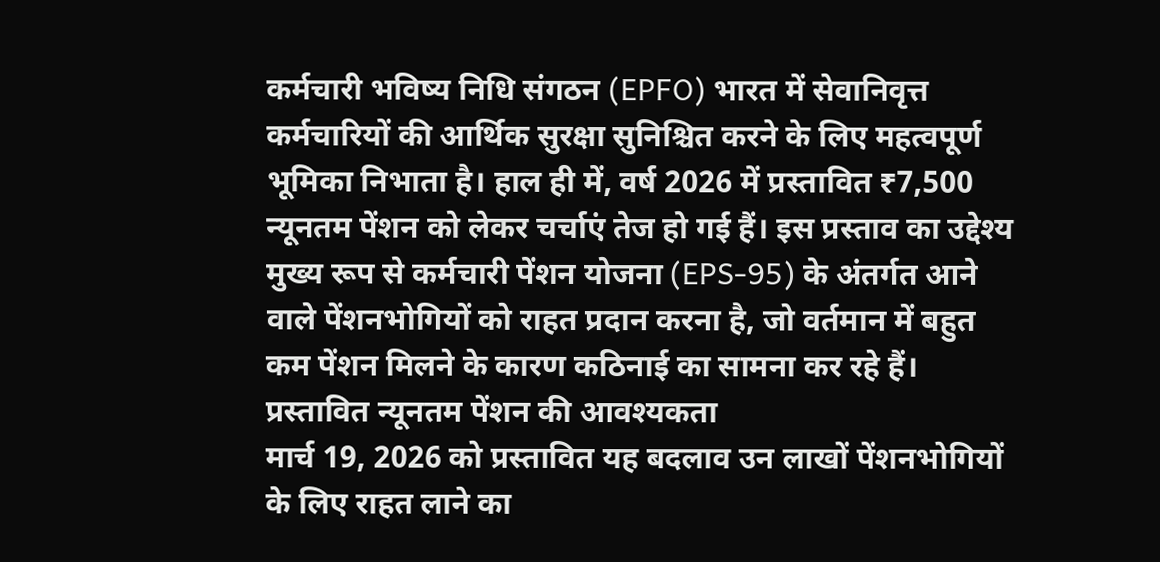कर्मचारी भविष्य निधि संगठन (EPFO) भारत में सेवानिवृत्त कर्मचारियों की आर्थिक सुरक्षा सुनिश्चित करने के लिए महत्वपूर्ण भूमिका निभाता है। हाल ही में, वर्ष 2026 में प्रस्तावित ₹7,500 न्यूनतम पेंशन को लेकर चर्चाएं तेज हो गई हैं। इस प्रस्ताव का उद्देश्य मुख्य रूप से कर्मचारी पेंशन योजना (EPS-95) के अंतर्गत आने वाले पेंशनभोगियों को राहत प्रदान करना है, जो वर्तमान में बहुत कम पेंशन मिलने के कारण कठिनाई का सामना कर रहे हैं।
प्रस्तावित न्यूनतम पेंशन की आवश्यकता
मार्च 19, 2026 को प्रस्तावित यह बदलाव उन लाखों पेंशनभोगियों के लिए राहत लाने का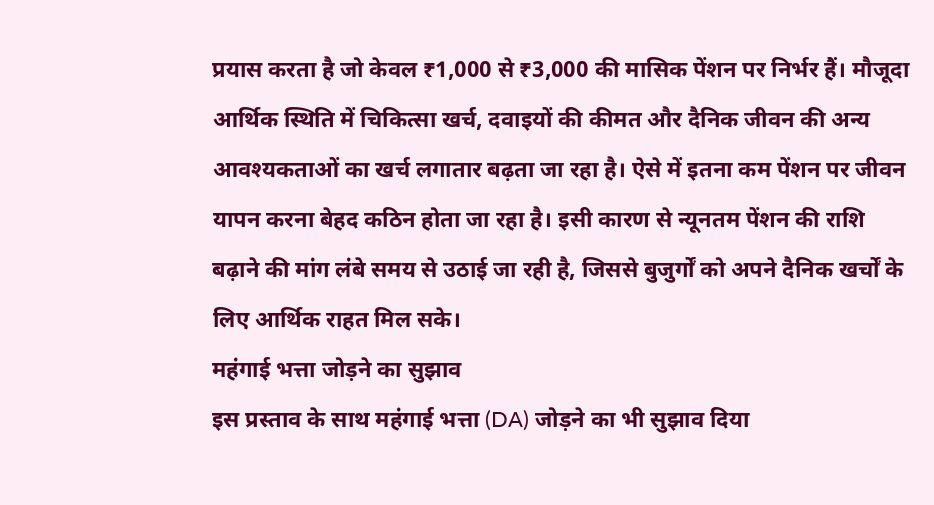प्रयास करता है जो केवल ₹1,000 से ₹3,000 की मासिक पेंशन पर निर्भर हैं। मौजूदा आर्थिक स्थिति में चिकित्सा खर्च, दवाइयों की कीमत और दैनिक जीवन की अन्य आवश्यकताओं का खर्च लगातार बढ़ता जा रहा है। ऐसे में इतना कम पेंशन पर जीवन यापन करना बेहद कठिन होता जा रहा है। इसी कारण से न्यूनतम पेंशन की राशि बढ़ाने की मांग लंबे समय से उठाई जा रही है, जिससे बुजुर्गों को अपने दैनिक खर्चों के लिए आर्थिक राहत मिल सके।
महंगाई भत्ता जोड़ने का सुझाव
इस प्रस्ताव के साथ महंगाई भत्ता (DA) जोड़ने का भी सुझाव दिया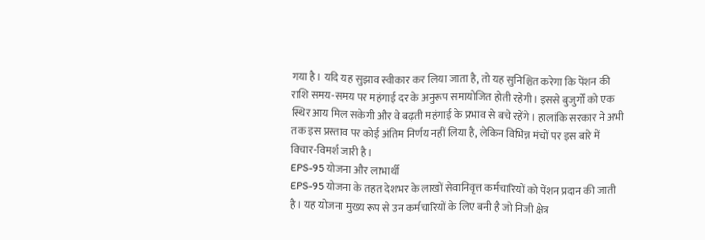गया है। यदि यह सुझाव स्वीकार कर लिया जाता है, तो यह सुनिश्चित करेगा कि पेंशन की राशि समय-समय पर महंगाई दर के अनुरूप समायोजित होती रहेगी। इससे बुजुर्गों को एक स्थिर आय मिल सकेगी और वे बढ़ती महंगाई के प्रभाव से बचे रहेंगे। हालांकि सरकार ने अभी तक इस प्रस्ताव पर कोई अंतिम निर्णय नहीं लिया है, लेकिन विभिन्न मंचों पर इस बारे में विचार-विमर्श जारी है।
EPS-95 योजना और लाभार्थी
EPS-95 योजना के तहत देशभर के लाखों सेवानिवृत्त कर्मचारियों को पेंशन प्रदान की जाती है। यह योजना मुख्य रूप से उन कर्मचारियों के लिए बनी है जो निजी क्षेत्र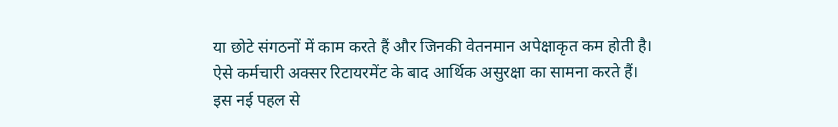या छोटे संगठनों में काम करते हैं और जिनकी वेतनमान अपेक्षाकृत कम होती है। ऐसे कर्मचारी अक्सर रिटायरमेंट के बाद आर्थिक असुरक्षा का सामना करते हैं। इस नई पहल से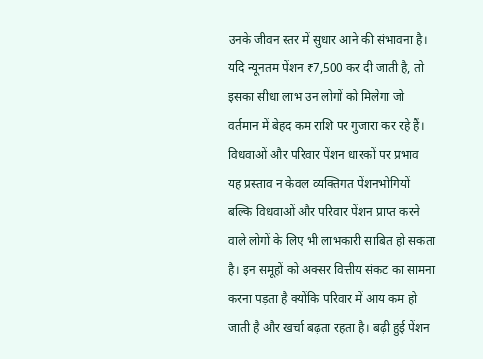उनके जीवन स्तर में सुधार आने की संभावना है। यदि न्यूनतम पेंशन ₹7,500 कर दी जाती है, तो इसका सीधा लाभ उन लोगों को मिलेगा जो वर्तमान में बेहद कम राशि पर गुजारा कर रहे हैं।
विधवाओं और परिवार पेंशन धारकों पर प्रभाव
यह प्रस्ताव न केवल व्यक्तिगत पेंशनभोगियों बल्कि विधवाओं और परिवार पेंशन प्राप्त करने वाले लोगों के लिए भी लाभकारी साबित हो सकता है। इन समूहों को अक्सर वित्तीय संकट का सामना करना पड़ता है क्योंकि परिवार में आय कम हो जाती है और खर्चा बढ़ता रहता है। बढ़ी हुई पेंशन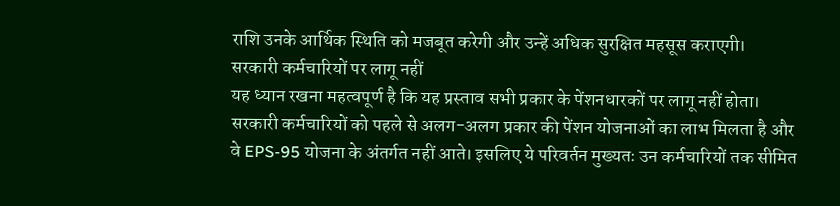राशि उनके आर्थिक स्थिति को मजबूत करेगी और उन्हें अधिक सुरक्षित महसूस कराएगी।
सरकारी कर्मचारियों पर लागू नहीं
यह ध्यान रखना महत्वपूर्ण है कि यह प्रस्ताव सभी प्रकार के पेंशनधारकों पर लागू नहीं होता। सरकारी कर्मचारियों को पहले से अलग-अलग प्रकार की पेंशन योजनाओं का लाभ मिलता है और वे EPS-95 योजना के अंतर्गत नहीं आते। इसलिए ये परिवर्तन मुख्यतः उन कर्मचारियों तक सीमित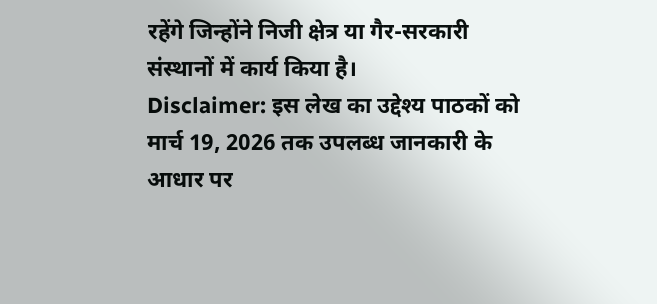रहेंगे जिन्होंने निजी क्षेत्र या गैर-सरकारी संस्थानों में कार्य किया है।
Disclaimer: इस लेख का उद्देश्य पाठकों को मार्च 19, 2026 तक उपलब्ध जानकारी के आधार पर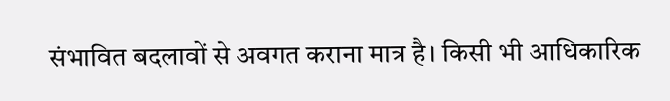संभावित बदलावों से अवगत कराना मात्र है। किसी भी आधिकारिक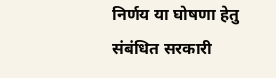निर्णय या घोषणा हेतु संबंधित सरकारी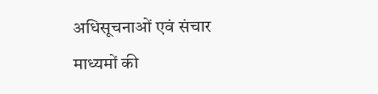अधिसूचनाओं एवं संचार माध्यमों की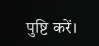पुष्टि करें।